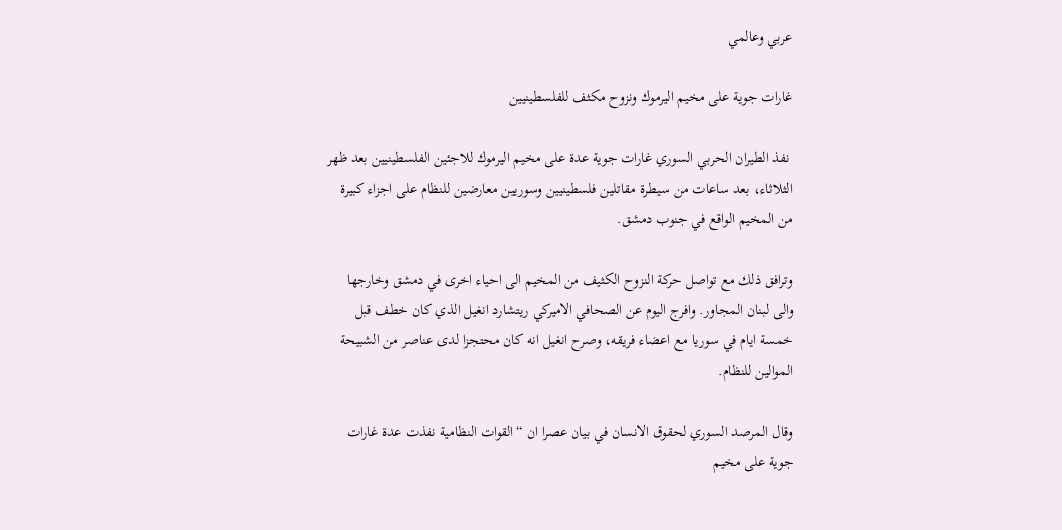عربي وعالمي

غارات جوية على مخيم اليرموك ونزوح مكثف للفلسطينيين

 نفذ الطيران الحربي السوري غارات جوية عدة على مخيم اليرموك للاجئين الفلسطينيين بعد ظهر الثلاثاء، بعد ساعات من سيطرة مقاتلين فلسطينيين وسوريين معارضين للنظام على اجزاء كبيرة من المخيم الواقع في جنوب دمشق.

وترافق ذلك مع تواصل حركة النزوح الكثيف من المخيم الى احياء اخرى في دمشق وخارجها والى لبنان المجاور. وافرج اليوم عن الصحافي الاميركي ريتشارد انغيل الذي كان خطف قبل خمسة ايام في سوريا مع اعضاء فريقه، وصرح انغيل انه كان محتجزا لدى عناصر من الشبيحة الموالين للنظام.

وقال المرصد السوري لحقوق الانسان في بيان عصرا ان “القوات النظامية نفذت عدة غارات جوية على مخيم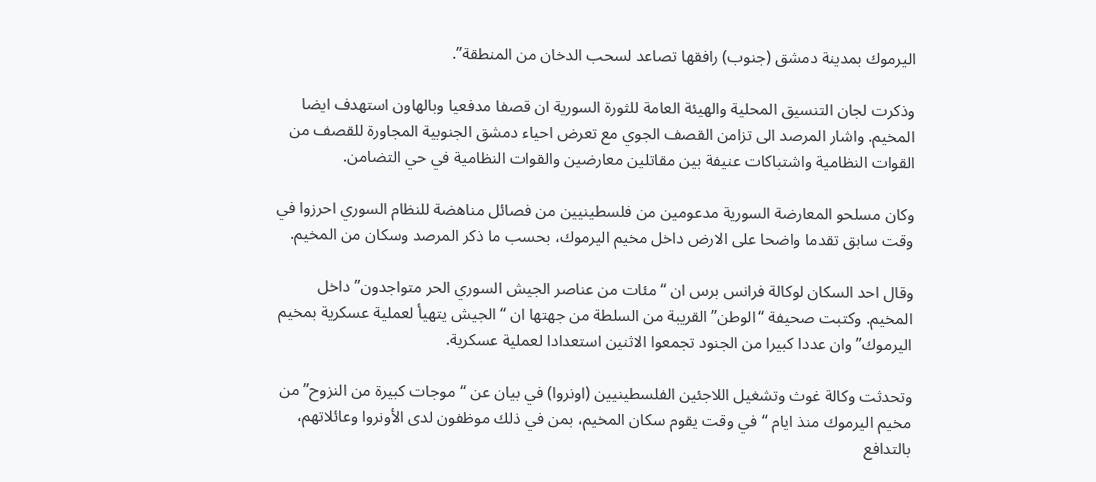اليرموك بمدينة دمشق (جنوب) رافقها تصاعد لسحب الدخان من المنطقة”.

وذكرت لجان التنسيق المحلية والهيئة العامة للثورة السورية ان قصفا مدفعيا وبالهاون استهدف ايضا المخيم. واشار المرصد الى تزامن القصف الجوي مع تعرض احياء دمشق الجنوبية المجاورة للقصف من القوات النظامية واشتباكات عنيفة بين مقاتلين معارضين والقوات النظامية في حي التضامن.

وكان مسلحو المعارضة السورية مدعومين من فلسطينيين من فصائل مناهضة للنظام السوري احرزوا في وقت سابق تقدما واضحا على الارض داخل مخيم اليرموك، بحسب ما ذكر المرصد وسكان من المخيم.

وقال احد السكان لوكالة فرانس برس ان “مئات من عناصر الجيش السوري الحر متواجدون” داخل المخيم. وكتبت صحيفة “الوطن” القريبة من السلطة من جهتها ان “الجيش يتهيأ لعملية عسكرية بمخيم اليرموك” وان عددا كبيرا من الجنود تجمعوا الاثنين استعدادا لعملية عسكرية.

وتحدثت وكالة غوث وتشغيل اللاجئين الفلسطينيين (اونروا) في بيان عن “موجات كبيرة من النزوح” من مخيم اليرموك منذ ايام “في وقت يقوم سكان المخيم، بمن في ذلك موظفون لدى الأونروا وعائلاتهم، بالتدافع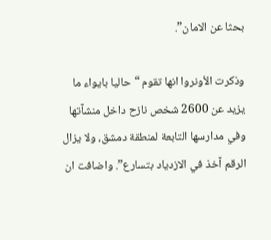بحثا عن الامان”.

وذكرت الأونروا انها تقوم “حاليا بايواء ما يزيد عن 2600 شخص نازح داخل منشآتها وفي مدارسها التابعة لمنطقة دمشق، ولا يزال الرقم آخذ في الازدياد بتسارع”. واضافت ان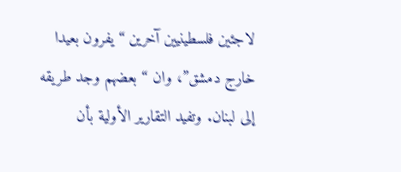لاجئين فلسطينيين آخرين “يفرون بعيدا خارج دمشق”، وان “بعضهم وجد طريقه إلى لبنان. وتفيد التقارير الأولية بأن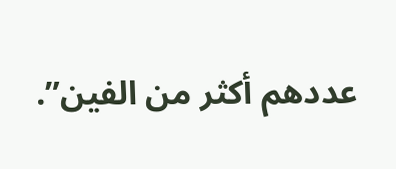عددهم أكثر من الفين”.